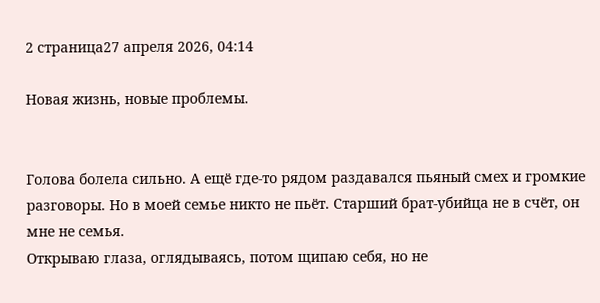2 страница27 апреля 2026, 04:14

Новая жизнь, новые проблемы.


Голова болела сильно. А ещё где-то рядом раздавался пьяный смех и громкие разговоры. Но в моей семье никто не пьёт. Старший брат-убийца не в счёт, он мне не семья.
Открываю глаза, оглядываясь, потом щипаю себя, но не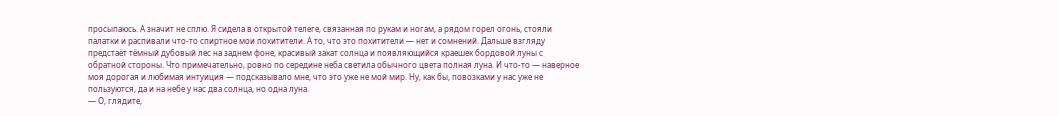просыпаюсь. А значит не сплю. Я сидела в открытой телеге, связанная по рукам и ногам, а рядом горел огонь, стояли палатки и распивали что-то спиртное мои похитители. А то, что это похитители — нет и сомнений. Дальше взгляду предстаёт тёмный дубовый лес на заднем фоне, красивый закат солнца и появляющийся краешек бордовой луны с обратной стороны. Что примечательно, ровно по середине неба светила обычного цвета полная луна. И что-то — наверное моя дорогая и любимая интуиция — подсказывало мне, что это уже не мой мир. Ну, как бы, повозками у нас уже не пользуются, да и на небе у нас два солнца, но одна луна.
— О, глядите,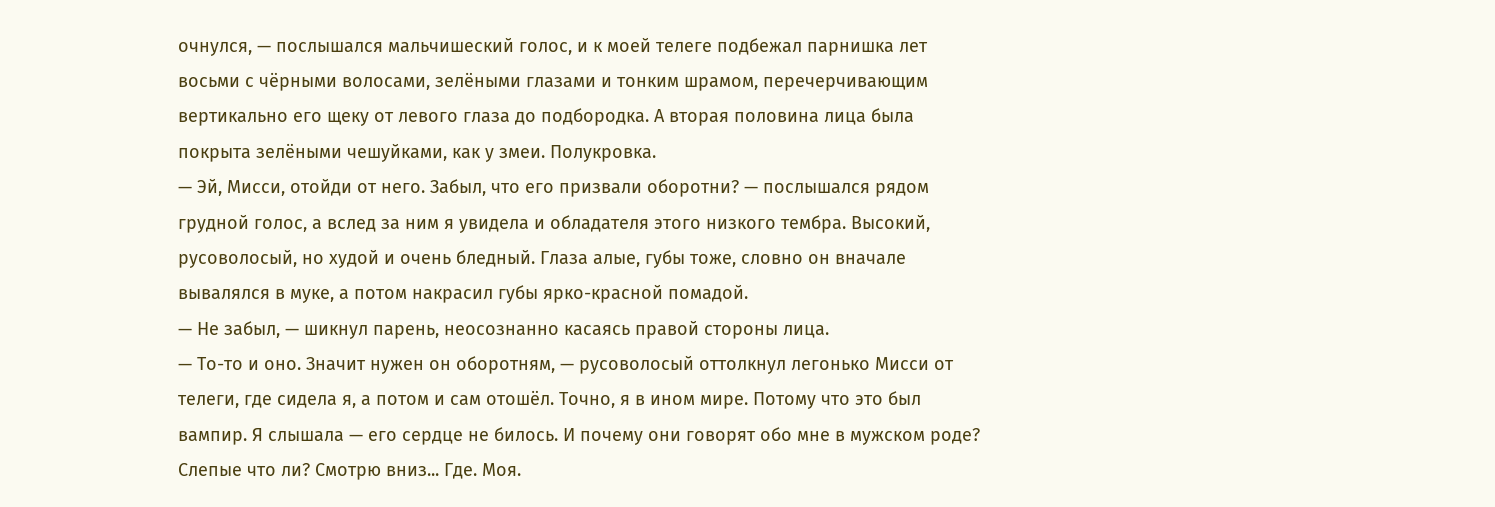очнулся, — послышался мальчишеский голос, и к моей телеге подбежал парнишка лет восьми с чёрными волосами, зелёными глазами и тонким шрамом, перечерчивающим вертикально его щеку от левого глаза до подбородка. А вторая половина лица была покрыта зелёными чешуйками, как у змеи. Полукровка.
— Эй, Мисси, отойди от него. Забыл, что его призвали оборотни? — послышался рядом грудной голос, а вслед за ним я увидела и обладателя этого низкого тембра. Высокий, русоволосый, но худой и очень бледный. Глаза алые, губы тоже, словно он вначале вывалялся в муке, а потом накрасил губы ярко-красной помадой.
— Не забыл, — шикнул парень, неосознанно касаясь правой стороны лица.
— То-то и оно. Значит нужен он оборотням, — русоволосый оттолкнул легонько Мисси от телеги, где сидела я, а потом и сам отошёл. Точно, я в ином мире. Потому что это был вампир. Я слышала — его сердце не билось. И почему они говорят обо мне в мужском роде? Слепые что ли? Смотрю вниз... Где. Моя.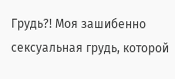Грудь?! Моя зашибенно сексуальная грудь, которой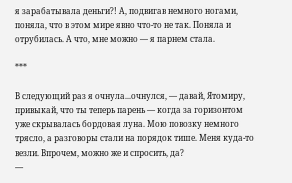я зарабатывала деньги?! А, подвигав немного ногами, поняла, что в этом мире явно что-то не так. Поняла и отрубилась. А что, мне можно — я парнем стала.

***

В следующий раз я очнула...очнулся, — давай, Ятомиру, привыкай, что ты теперь парень — когда за горизонтом уже скрывалась бордовая луна. Мою повозку немного трясло, а разговоры стали на порядок тише. Меня куда-то везли. Впрочем, можно же и спросить, да?
—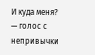И куда меня? — голос с непривычки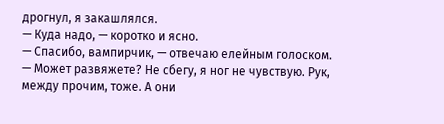дрогнул, я закашлялся.
— Куда надо, — коротко и ясно.
— Спасибо, вампирчик, — отвечаю елейным голоском. — Может развяжете? Не сбегу, я ног не чувствую. Рук, между прочим, тоже. А они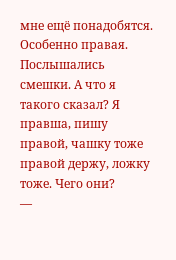мне ещё понадобятся. Особенно правая.
Послышались смешки. А что я такого сказал? Я правша, пишу правой, чашку тоже правой держу, ложку тоже. Чего они?
—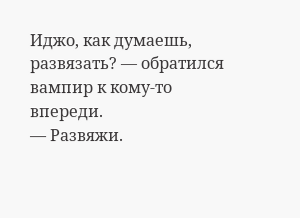Иджо, как думаешь, развязать? — обратился вампир к кому-то впереди.
— Развяжи.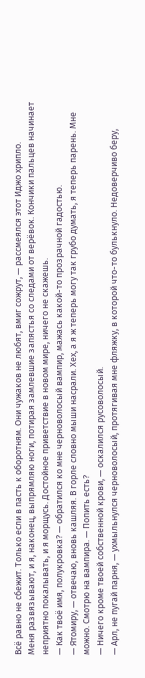Всё равно не сбежит. Только если в пасть к оборотням. Они чужаков не любят, вмиг сожрут, — рассмеялся этот Иджо хрипло.
Меня развязывают, и я, наконец, выпрямляю ноги, потирая замлевшие запястья со следами от верёвок. Кончики пальцев начинает неприятно покалывать, и я морщусь. Достойное приветствие в новом мире, ничего не скажешь.
— Как твоё имя, полукровка? — обратился ко мне черноволосый вампир, мажась какой-то прозрачной гадостью.
— Ятомиру, — отвечаю, вновь кашляя. В горле словно мыши насрали. Хех, а я ж теперь могу так грубо думать, я теперь парень. Мне можно. Смотрю на вампира. — Попить есть?
— Ничего кроме твоей собственной крови, — оскалился русоволосый.
— Арл, не пугай парня, — ухмыльнулся черноволосый, протягивая мне фляжку, в которой что-то булькнуло. Недоверчиво беру,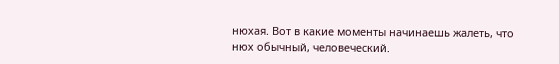нюхая. Вот в какие моменты начинаешь жалеть, что нюх обычный, человеческий.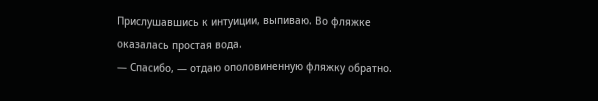Прислушавшись к интуиции, выпиваю. Во фляжке оказалась простая вода.
— Спасибо, — отдаю ополовиненную фляжку обратно.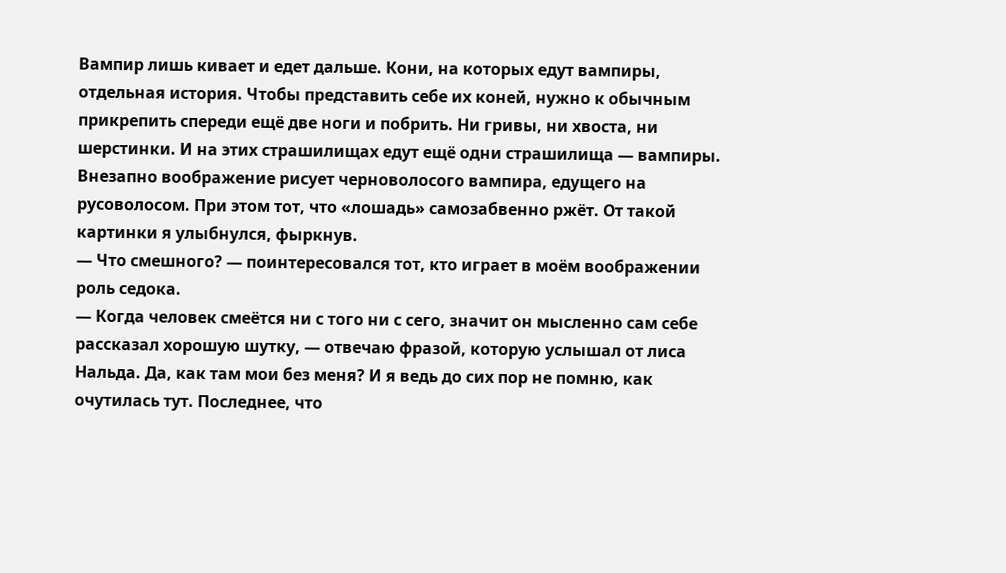Вампир лишь кивает и едет дальше. Кони, на которых едут вампиры, отдельная история. Чтобы представить себе их коней, нужно к обычным прикрепить спереди ещё две ноги и побрить. Ни гривы, ни хвоста, ни шерстинки. И на этих страшилищах едут ещё одни страшилища — вампиры. Внезапно воображение рисует черноволосого вампира, едущего на русоволосом. При этом тот, что «лошадь» самозабвенно ржёт. От такой картинки я улыбнулся, фыркнув.
— Что смешного? — поинтересовался тот, кто играет в моём воображении роль седока.
— Когда человек смеётся ни с того ни с сего, значит он мысленно сам себе рассказал хорошую шутку, — отвечаю фразой, которую услышал от лиса Нальда. Да, как там мои без меня? И я ведь до сих пор не помню, как очутилась тут. Последнее, что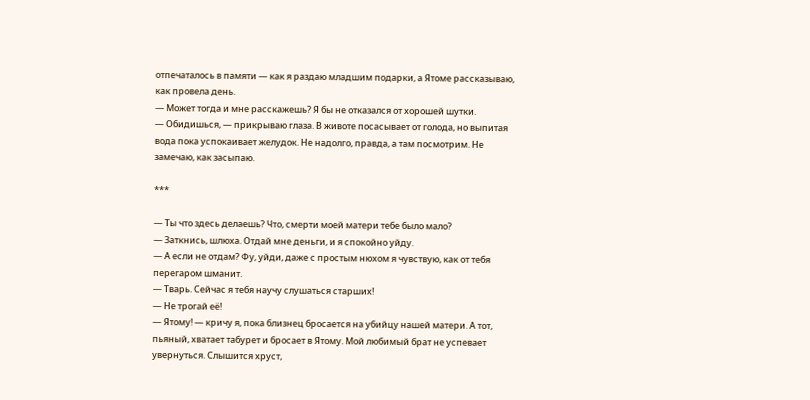отпечаталось в памяти — как я раздаю младшим подарки, а Ятоме рассказываю, как провела день.
— Может тогда и мне расскажешь? Я бы не отказался от хорошей шутки.
— Обидишься, — прикрываю глаза. В животе посасывает от голода, но выпитая вода пока успокаивает желудок. Не надолго, правда, а там посмотрим. Не замечаю, как засыпаю.

***

— Ты что здесь делаешь? Что, смерти моей матери тебе было мало?
— Заткнись, шлюха. Отдай мне деньги, и я спокойно уйду.
— А если не отдам? Фу, уйди, даже с простым нюхом я чувствую, как от тебя перегаром шманит.
— Тварь. Сейчас я тебя научу слушаться старших!
— Не трогай её!
— Ятому! — кричу я, пока близнец бросается на убийцу нашей матери. А тот, пьяный, хватает табурет и бросает в Ятому. Мой любимый брат не успевает увернуться. Слышится хруст,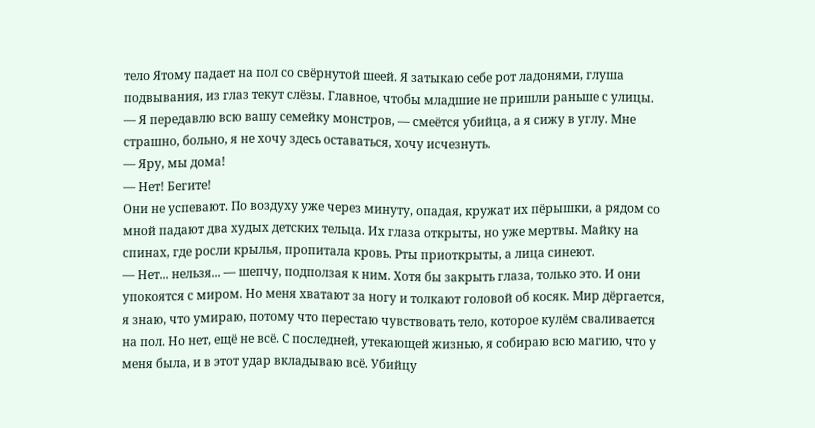тело Ятому падает на пол со свёрнутой шеей. Я затыкаю себе рот ладонями, глуша подвывания, из глаз текут слёзы. Главное, чтобы младшие не пришли раньше с улицы.
— Я передавлю всю вашу семейку монстров, — смеётся убийца, а я сижу в углу. Мне страшно, больно, я не хочу здесь оставаться, хочу исчезнуть.
— Яру, мы дома!
— Нет! Бегите!
Они не успевают. По воздуху уже через минуту, опадая, кружат их пёрышки, а рядом со мной падают два худых детских тельца. Их глаза открыты, но уже мертвы. Майку на спинах, где росли крылья, пропитала кровь. Рты приоткрыты, а лица синеют.
— Нет... нельзя... — шепчу, подползая к ним. Хотя бы закрыть глаза, только это. И они упокоятся с миром. Но меня хватают за ногу и толкают головой об косяк. Мир дёргается, я знаю, что умираю, потому что перестаю чувствовать тело, которое кулём сваливается на пол. Но нет, ещё не всё. С последней, утекающей жизнью, я собираю всю магию, что у меня была, и в этот удар вкладываю всё. Убийцу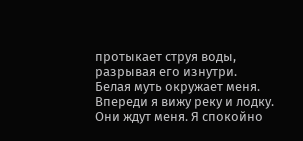протыкает струя воды, разрывая его изнутри.
Белая муть окружает меня. Впереди я вижу реку и лодку. Они ждут меня. Я спокойно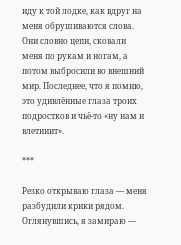иду к той лодке, как вдруг на меня обрушиваются слова. Они словно цепи, сковали меня по рукам и ногам, а потом выбросили во внешний мир. Последнее, что я помню, это удивлённые глаза троих подростков и чьё-то «ну нам и влетииит».

***

Резко открываю глаза — меня разбудили крики рядом. Оглянувшись, я замираю —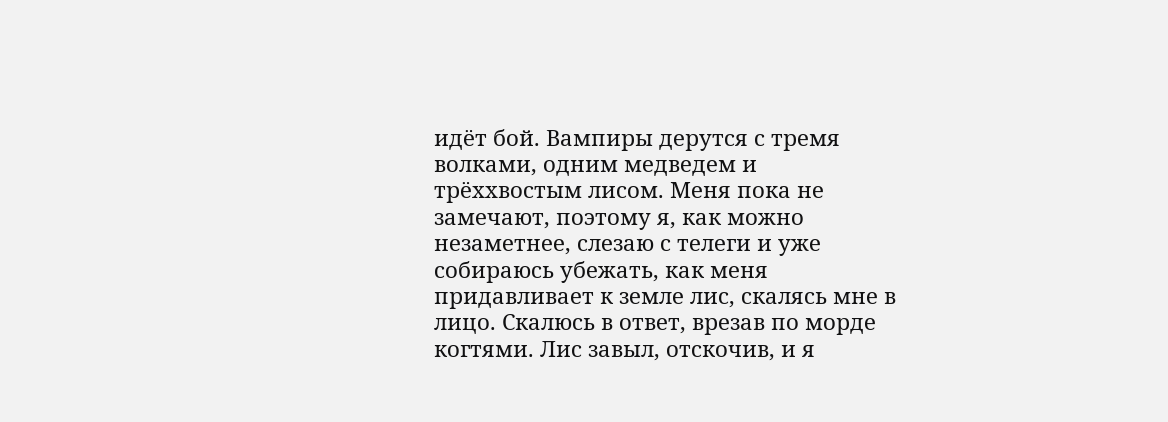идёт бой. Вампиры дерутся с тремя волками, одним медведем и трёххвостым лисом. Меня пока не замечают, поэтому я, как можно незаметнее, слезаю с телеги и уже собираюсь убежать, как меня придавливает к земле лис, скалясь мне в лицо. Скалюсь в ответ, врезав по морде когтями. Лис завыл, отскочив, и я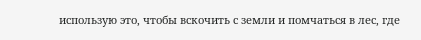использую это, чтобы вскочить с земли и помчаться в лес, где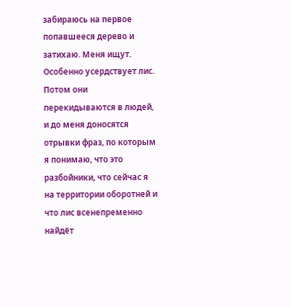забираюсь на первое попавшееся дерево и затихаю. Меня ищут. Особенно усердствует лис. Потом они перекидываются в людей, и до меня доносятся отрывки фраз, по которым я понимаю, что это разбойники, что сейчас я на территории оборотней и что лис всенепременно найдёт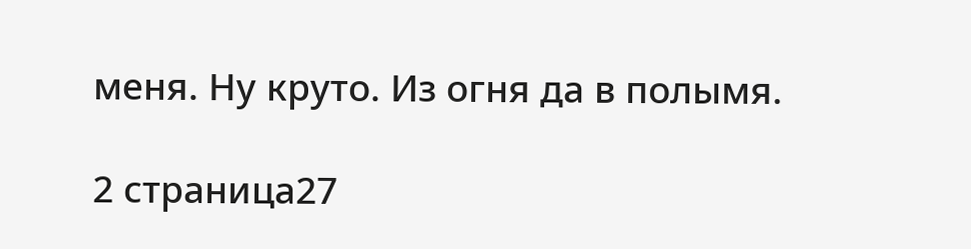меня. Ну круто. Из огня да в полымя.

2 страница27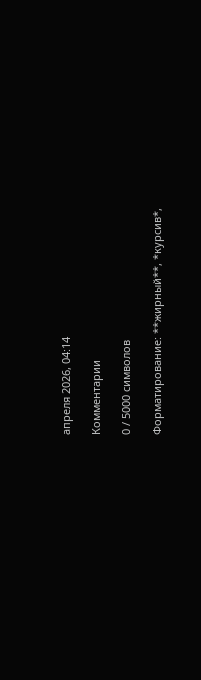апреля 2026, 04:14

Комментарии

0 / 5000 символов

Форматирование: **жирный**, *курсив*,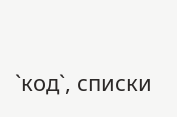`код`, списки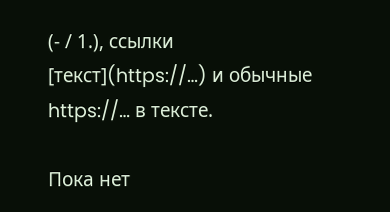(- / 1.), ссылки [текст](https://…) и обычные https://… в тексте.

Пока нет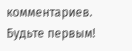комментариев. Будьте первым!